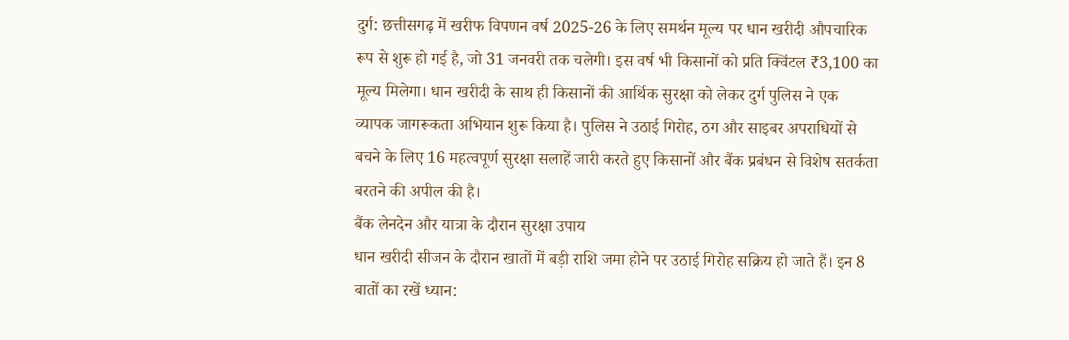दुर्ग: छत्तीसगढ़ में खरीफ विपणन वर्ष 2025-26 के लिए समर्थन मूल्य पर धान खरीदी औपचारिक रूप से शुरू हो गई है, जो 31 जनवरी तक चलेगी। इस वर्ष भी किसानों को प्रति क्विंटल ₹3,100 का मूल्य मिलेगा। धान खरीदी के साथ ही किसानों की आर्थिक सुरक्षा को लेकर दुर्ग पुलिस ने एक व्यापक जागरूकता अभियान शुरू किया है। पुलिस ने उठाई गिरोह, ठग और साइबर अपराधियों से बचने के लिए 16 महत्वपूर्ण सुरक्षा सलाहें जारी करते हुए किसानों और बैंक प्रबंधन से विशेष सतर्कता बरतने की अपील की है।
बैंक लेनदेन और यात्रा के दौरान सुरक्षा उपाय
धान खरीदी सीजन के दौरान खातों में बड़ी राशि जमा होने पर उठाई गिरोह सक्रिय हो जाते हैं। इन 8 बातों का रखें ध्यान: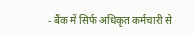- बैंक में सिर्फ अधिकृत कर्मचारी से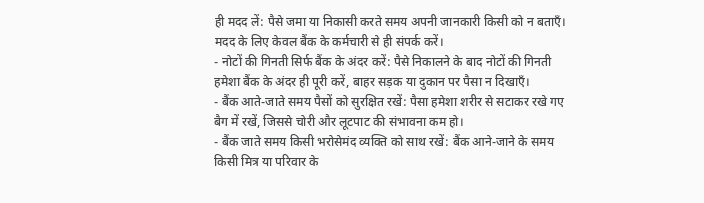ही मदद लें: पैसे जमा या निकासी करते समय अपनी जानकारी किसी को न बताएँ। मदद के लिए केवल बैंक के कर्मचारी से ही संपर्क करें।
- नोटों की गिनती सिर्फ बैंक के अंदर करें: पैसे निकालने के बाद नोटों की गिनती हमेशा बैंक के अंदर ही पूरी करें, बाहर सड़क या दुकान पर पैसा न दिखाएँ।
- बैंक आते-जाते समय पैसों को सुरक्षित रखें: पैसा हमेशा शरीर से सटाकर रखे गए बैग में रखें, जिससे चोरी और लूटपाट की संभावना कम हो।
- बैंक जाते समय किसी भरोसेमंद व्यक्ति को साथ रखें: बैंक आने-जाने के समय किसी मित्र या परिवार के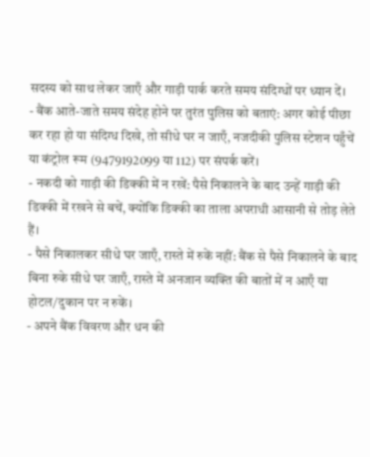सदस्य को साथ लेकर जाएँ और गाड़ी पार्क करते समय संदिग्धों पर ध्यान दें।
- बैंक आते-जाते समय संदेह होने पर तुरंत पुलिस को बताएं: अगर कोई पीछा कर रहा हो या संदिग्ध दिखे, तो सीधे घर न जाएँ, नजदीकी पुलिस स्टेशन पहुँचें या कंट्रोल रूम (9479192099 या 112) पर संपर्क करें।
- नकदी को गाड़ी की डिक्की में न रखें: पैसे निकालने के बाद उन्हें गाड़ी की डिक्की में रखने से बचें, क्योंकि डिक्की का ताला अपराधी आसानी से तोड़ लेते हैं।
- पैसे निकालकर सीधे घर जाएँ, रास्ते में रुकें नहीं: बैंक से पैसे निकालने के बाद बिना रुके सीधे घर जाएँ, रास्ते में अनजान व्यक्ति की बातों में न आएँ या होटल/दुकान पर न रुकें।
- अपने बैंक विवरण और धन की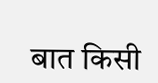बात किसी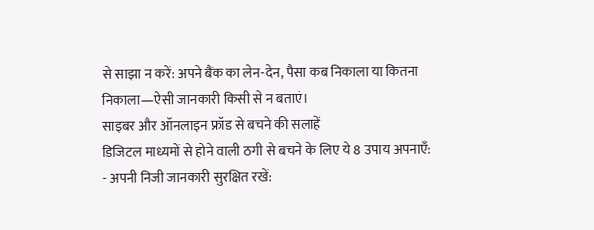से साझा न करें: अपने बैंक का लेन-देन, पैसा कब निकाला या कितना निकाला—ऐसी जानकारी किसी से न बताएं।
साइबर और ऑनलाइन फ्रॉड से बचने की सलाहें
डिजिटल माध्यमों से होने वाली ठगी से बचने के लिए ये 8 उपाय अपनाएँ:
- अपनी निजी जानकारी सुरक्षित रखें: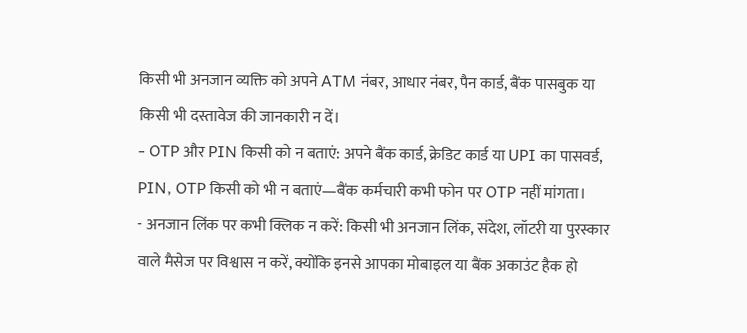किसी भी अनजान व्यक्ति को अपने ATM नंबर, आधार नंबर, पैन कार्ड, बैंक पासबुक या किसी भी दस्तावेज की जानकारी न दें।
- OTP और PIN किसी को न बताएं: अपने बैंक कार्ड, क्रेडिट कार्ड या UPI का पासवर्ड, PIN, OTP किसी को भी न बताएं—बैंक कर्मचारी कभी फोन पर OTP नहीं मांगता।
- अनजान लिंक पर कभी क्लिक न करें: किसी भी अनजान लिंक, संदेश, लॉटरी या पुरस्कार वाले मैसेज पर विश्वास न करें, क्योंकि इनसे आपका मोबाइल या बैंक अकाउंट हैक हो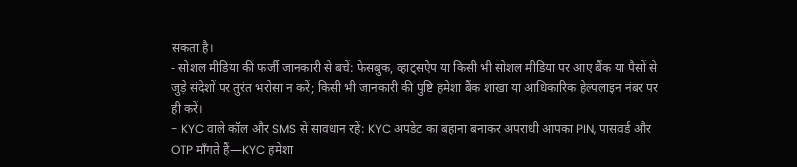सकता है।
- सोशल मीडिया की फर्जी जानकारी से बचें: फेसबुक, व्हाट्सऐप या किसी भी सोशल मीडिया पर आए बैंक या पैसों से जुड़े संदेशों पर तुरंत भरोसा न करें; किसी भी जानकारी की पुष्टि हमेशा बैंक शाखा या आधिकारिक हेल्पलाइन नंबर पर ही करें।
- KYC वाले कॉल और SMS से सावधान रहें: KYC अपडेट का बहाना बनाकर अपराधी आपका PIN, पासवर्ड और OTP माँगते हैं—KYC हमेशा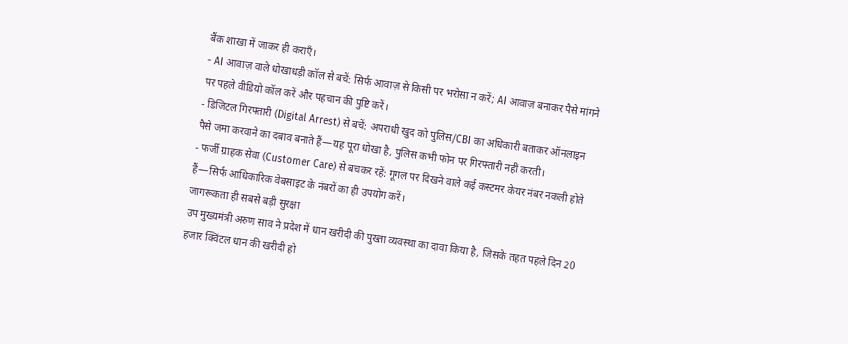बैंक शाखा में जाकर ही कराएँ।
- AI आवाज़ वाले धोखाधड़ी कॉल से बचें: सिर्फ आवाज़ से किसी पर भरोसा न करें; AI आवाज़ बनाकर पैसे मांगने पर पहले वीडियो कॉल करें और पहचान की पुष्टि करें।
- डिजिटल गिरफ्तारी (Digital Arrest) से बचें: अपराधी खुद को पुलिस/CBI का अधिकारी बताकर ऑनलाइन पैसे जमा करवाने का दबाव बनाते हैं—यह पूरा धोखा है, पुलिस कभी फोन पर गिरफ्तारी नहीं करती।
- फर्जी ग्राहक सेवा (Customer Care) से बचकर रहें: गूगल पर दिखने वाले कई कस्टमर केयर नंबर नकली होते हैं—सिर्फ आधिकारिक वेबसाइट के नंबरों का ही उपयोग करें।
जागरूकता ही सबसे बड़ी सुरक्षा
उप मुख्यमंत्री अरुण साव ने प्रदेश में धान खरीदी की पुख्ता व्यवस्था का दावा किया है, जिसके तहत पहले दिन 20 हजार क्विंटल धान की खरीदी हो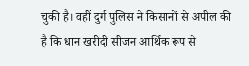चुकी है। वहीं दुर्ग पुलिस ने किसानों से अपील की है कि धान खरीदी सीजन आर्थिक रूप से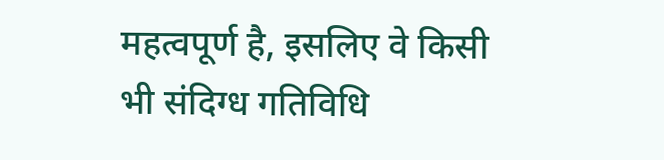महत्वपूर्ण है, इसलिए वे किसी भी संदिग्ध गतिविधि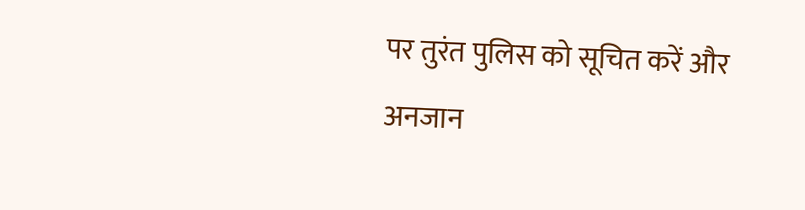पर तुरंत पुलिस को सूचित करें और अनजान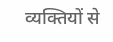व्यक्तियों से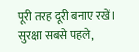पूरी तरह दूरी बनाए रखें। सुरक्षा सबसे पहले,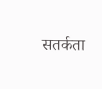सतर्कता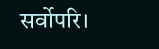सर्वोपरि।